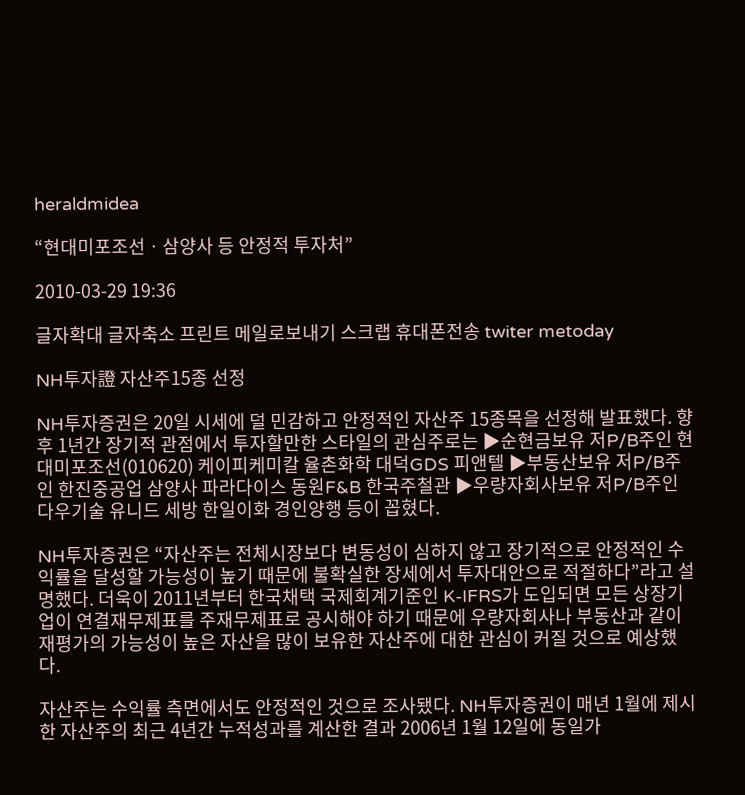heraldmidea

“현대미포조선ㆍ삼양사 등 안정적 투자처”

2010-03-29 19:36

글자확대 글자축소 프린트 메일로보내기 스크랩 휴대폰전송 twiter metoday

NH투자證 자산주15종 선정

NH투자증권은 20일 시세에 덜 민감하고 안정적인 자산주 15종목을 선정해 발표했다. 향후 1년간 장기적 관점에서 투자할만한 스타일의 관심주로는 ▶순현금보유 저P/B주인 현대미포조선(010620) 케이피케미칼 율촌화학 대덕GDS 피앤텔 ▶부동산보유 저P/B주인 한진중공업 삼양사 파라다이스 동원F&B 한국주철관 ▶우량자회사보유 저P/B주인 다우기술 유니드 세방 한일이화 경인양행 등이 꼽혔다.

NH투자증권은 “자산주는 전체시장보다 변동성이 심하지 않고 장기적으로 안정적인 수익률을 달성할 가능성이 높기 때문에 불확실한 장세에서 투자대안으로 적절하다”라고 설명했다. 더욱이 2011년부터 한국채택 국제회계기준인 K-IFRS가 도입되면 모든 상장기업이 연결재무제표를 주재무제표로 공시해야 하기 때문에 우량자회사나 부동산과 같이 재평가의 가능성이 높은 자산을 많이 보유한 자산주에 대한 관심이 커질 것으로 예상했다.

자산주는 수익률 측면에서도 안정적인 것으로 조사됐다. NH투자증권이 매년 1월에 제시한 자산주의 최근 4년간 누적성과를 계산한 결과 2006년 1월 12일에 동일가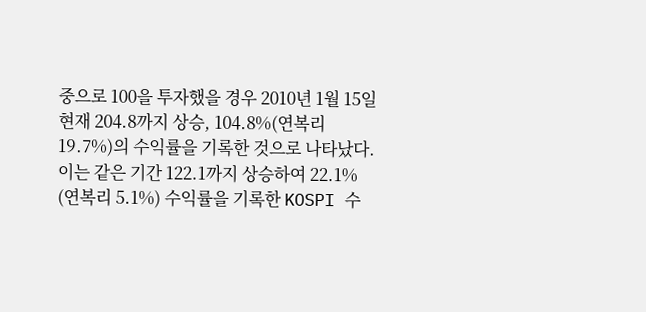중으로 100을 투자했을 경우 2010년 1월 15일 현재 204.8까지 상승, 104.8%(연복리 19.7%)의 수익률을 기록한 것으로 나타났다. 이는 같은 기간 122.1까지 상승하여 22.1% (연복리 5.1%) 수익률을 기록한 KOSPI 수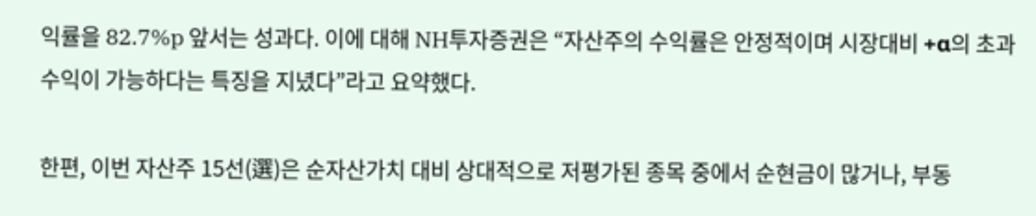익률을 82.7%p 앞서는 성과다. 이에 대해 NH투자증권은 “자산주의 수익률은 안정적이며 시장대비 +α의 초과수익이 가능하다는 특징을 지녔다”라고 요약했다.

한편, 이번 자산주 15선(選)은 순자산가치 대비 상대적으로 저평가된 종목 중에서 순현금이 많거나, 부동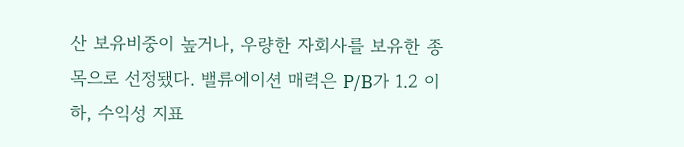산 보유비중이 높거나, 우량한 자회사를 보유한 종목으로 선정됐다. 밸류에이션 매력은 P/B가 1.2 이하, 수익성 지표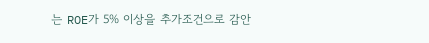는 ROE가 5% 이상을 추가조건으로 감안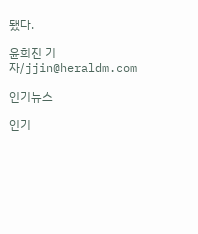됐다.

윤희진 기자/jjin@heraldm.com

인기뉴스

인기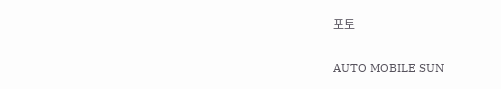포토

AUTO MOBILE SUN